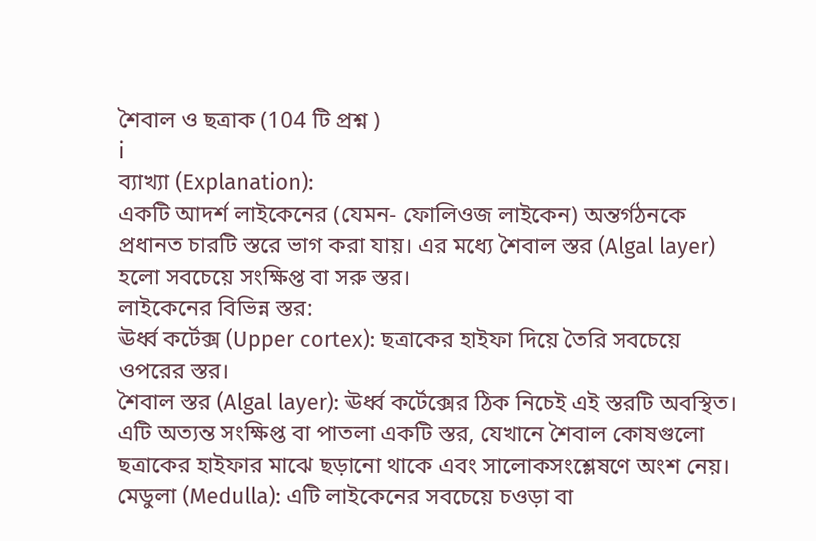শৈবাল ও ছত্রাক (104 টি প্রশ্ন )
i
ব্যাখ্যা (Explanation):
একটি আদর্শ লাইকেনের (যেমন- ফোলিওজ লাইকেন) অন্তর্গঠনকে প্রধানত চারটি স্তরে ভাগ করা যায়। এর মধ্যে শৈবাল স্তর (Algal layer) হলো সবচেয়ে সংক্ষিপ্ত বা সরু স্তর।
লাইকেনের বিভিন্ন স্তর:
ঊর্ধ্ব কর্টেক্স (Upper cortex): ছত্রাকের হাইফা দিয়ে তৈরি সবচেয়ে ওপরের স্তর।
শৈবাল স্তর (Algal layer): ঊর্ধ্ব কর্টেক্সের ঠিক নিচেই এই স্তরটি অবস্থিত। এটি অত্যন্ত সংক্ষিপ্ত বা পাতলা একটি স্তর, যেখানে শৈবাল কোষগুলো ছত্রাকের হাইফার মাঝে ছড়ানো থাকে এবং সালোকসংশ্লেষণে অংশ নেয়।
মেডুলা (Medulla): এটি লাইকেনের সবচেয়ে চওড়া বা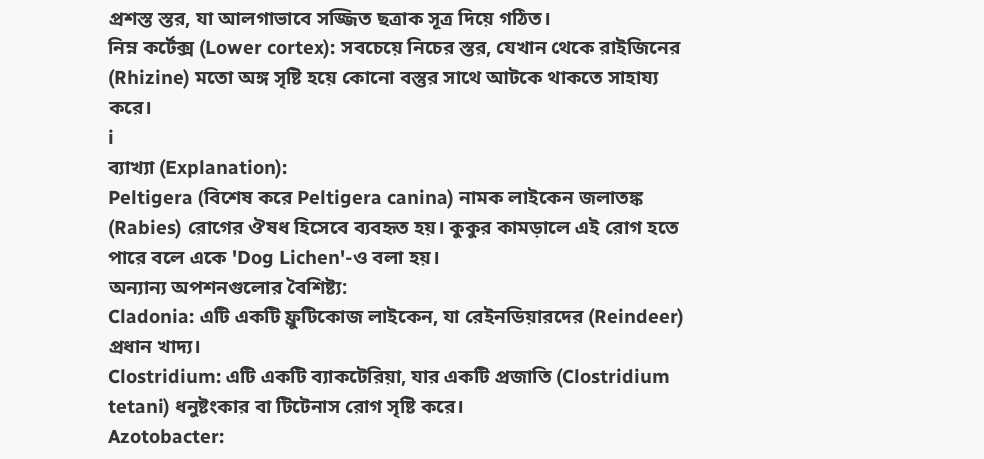প্রশস্ত স্তর, যা আলগাভাবে সজ্জিত ছত্রাক সূত্র দিয়ে গঠিত।
নিম্ন কর্টেক্স (Lower cortex): সবচেয়ে নিচের স্তর, যেখান থেকে রাইজিনের (Rhizine) মতো অঙ্গ সৃষ্টি হয়ে কোনো বস্তুর সাথে আটকে থাকতে সাহায্য করে।
i
ব্যাখ্যা (Explanation):
Peltigera (বিশেষ করে Peltigera canina) নামক লাইকেন জলাতঙ্ক (Rabies) রোগের ঔষধ হিসেবে ব্যবহৃত হয়। কুকুর কামড়ালে এই রোগ হতে পারে বলে একে 'Dog Lichen'-ও বলা হয়।
অন্যান্য অপশনগুলোর বৈশিষ্ট্য:
Cladonia: এটি একটি ফ্রুটিকোজ লাইকেন, যা রেইনডিয়ারদের (Reindeer) প্রধান খাদ্য।
Clostridium: এটি একটি ব্যাকটেরিয়া, যার একটি প্রজাতি (Clostridium tetani) ধনুষ্টংকার বা টিটেনাস রোগ সৃষ্টি করে।
Azotobacter: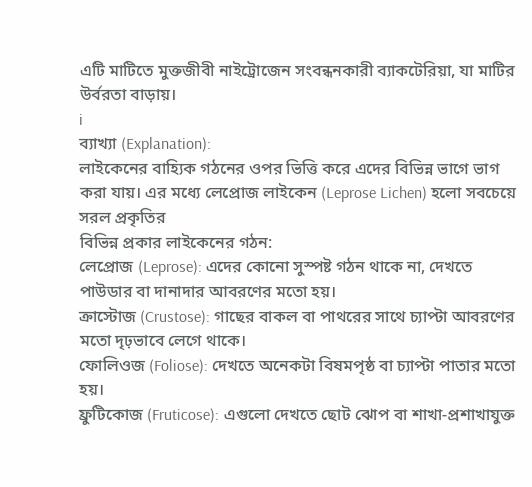এটি মাটিতে মুক্তজীবী নাইট্রোজেন সংবন্ধনকারী ব্যাকটেরিয়া, যা মাটির উর্বরতা বাড়ায়।
i
ব্যাখ্যা (Explanation):
লাইকেনের বাহ্যিক গঠনের ওপর ভিত্তি করে এদের বিভিন্ন ভাগে ভাগ করা যায়। এর মধ্যে লেপ্রোজ লাইকেন (Leprose Lichen) হলো সবচেয়ে সরল প্রকৃতির
বিভিন্ন প্রকার লাইকেনের গঠন:
লেপ্রোজ (Leprose): এদের কোনো সুস্পষ্ট গঠন থাকে না, দেখতে পাউডার বা দানাদার আবরণের মতো হয়।
ক্রাস্টোজ (Crustose): গাছের বাকল বা পাথরের সাথে চ্যাপ্টা আবরণের মতো দৃঢ়ভাবে লেগে থাকে।
ফোলিওজ (Foliose): দেখতে অনেকটা বিষমপৃষ্ঠ বা চ্যাপ্টা পাতার মতো হয়।
ফ্রুটিকোজ (Fruticose): এগুলো দেখতে ছোট ঝোপ বা শাখা-প্রশাখাযুক্ত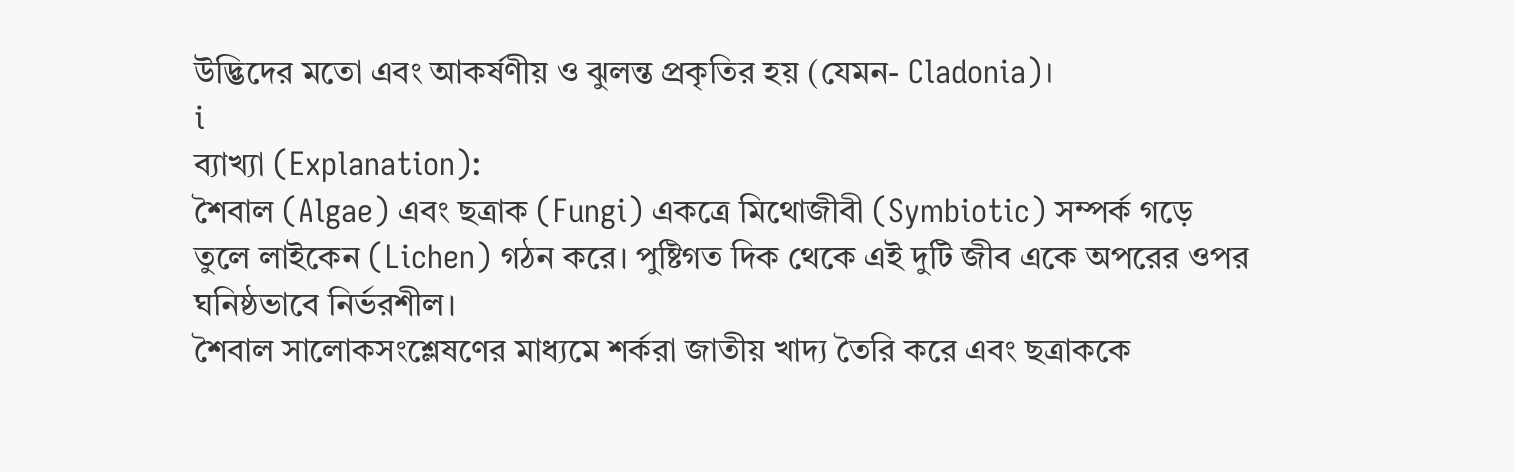উদ্ভিদের মতো এবং আকর্ষণীয় ও ঝুলন্ত প্রকৃতির হয় (যেমন- Cladonia)।
i
ব্যাখ্যা (Explanation):
শৈবাল (Algae) এবং ছত্রাক (Fungi) একত্রে মিথোজীবী (Symbiotic) সম্পর্ক গড়ে তুলে লাইকেন (Lichen) গঠন করে। পুষ্টিগত দিক থেকে এই দুটি জীব একে অপরের ওপর ঘনিষ্ঠভাবে নির্ভরশীল।
শৈবাল সালোকসংশ্লেষণের মাধ্যমে শর্করা জাতীয় খাদ্য তৈরি করে এবং ছত্রাককে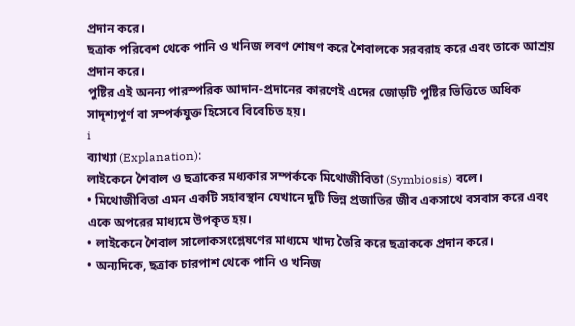প্রদান করে।
ছত্রাক পরিবেশ থেকে পানি ও খনিজ লবণ শোষণ করে শৈবালকে সরবরাহ করে এবং তাকে আশ্রয় প্রদান করে।
পুষ্টির এই অনন্য পারস্পরিক আদান-প্রদানের কারণেই এদের জোড়টি পুষ্টির ভিত্তিতে অধিক সাদৃশ্যপূর্ণ বা সম্পর্কযুক্ত হিসেবে বিবেচিত হয়।
i
ব্যাখ্যা (Explanation):
লাইকেনে শৈবাল ও ছত্রাকের মধ্যকার সম্পর্ককে মিথোজীবিতা (Symbiosis) বলে।
• মিথোজীবিতা এমন একটি সহাবস্থান যেখানে দুটি ভিন্ন প্রজাতির জীব একসাথে বসবাস করে এবং একে অপরের মাধ্যমে উপকৃত হয়।
• লাইকেনে শৈবাল সালোকসংশ্লেষণের মাধ্যমে খাদ্য তৈরি করে ছত্রাককে প্রদান করে।
• অন্যদিকে, ছত্রাক চারপাশ থেকে পানি ও খনিজ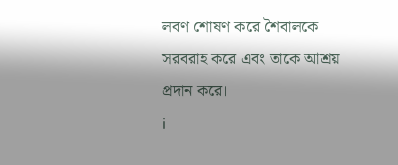লবণ শোষণ করে শৈবালকে সরবরাহ করে এবং তাকে আশ্রয় প্রদান করে।
i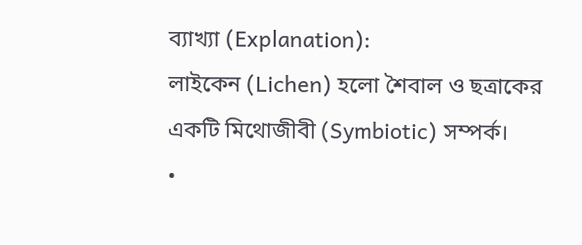ব্যাখ্যা (Explanation):
লাইকেন (Lichen) হলো শৈবাল ও ছত্রাকের একটি মিথোজীবী (Symbiotic) সম্পর্ক।
•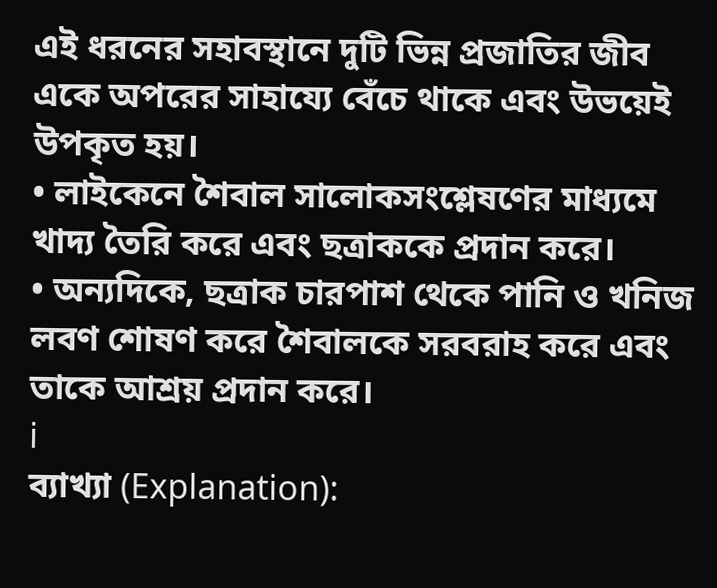এই ধরনের সহাবস্থানে দুটি ভিন্ন প্রজাতির জীব একে অপরের সাহায্যে বেঁচে থাকে এবং উভয়েই উপকৃত হয়।
• লাইকেনে শৈবাল সালোকসংশ্লেষণের মাধ্যমে খাদ্য তৈরি করে এবং ছত্রাককে প্রদান করে।
• অন্যদিকে, ছত্রাক চারপাশ থেকে পানি ও খনিজ লবণ শোষণ করে শৈবালকে সরবরাহ করে এবং তাকে আশ্রয় প্রদান করে।
i
ব্যাখ্যা (Explanation):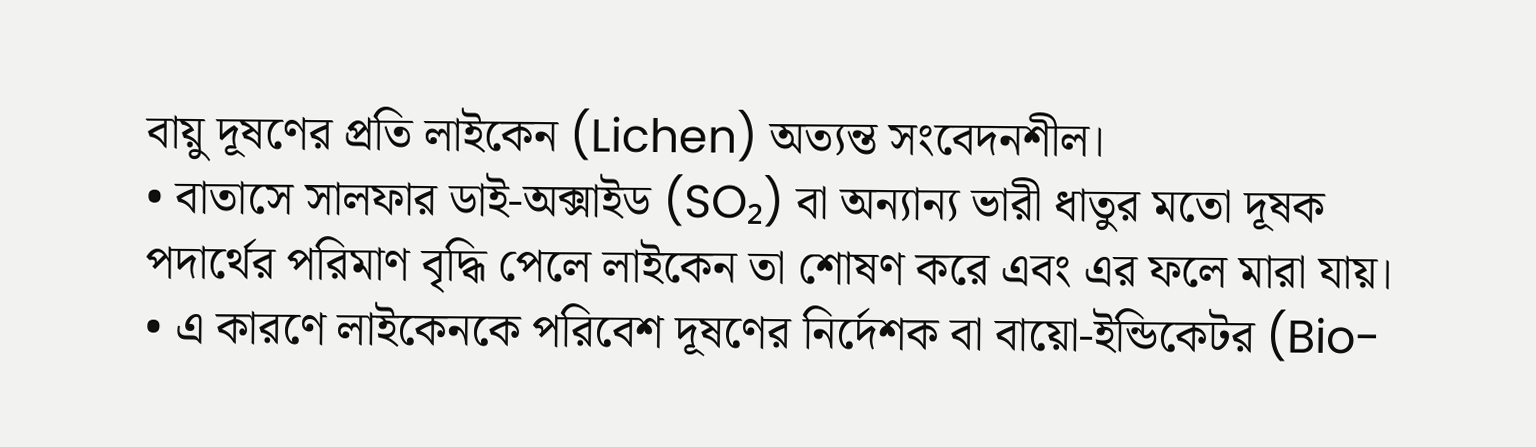বায়ু দূষণের প্রতি লাইকেন (Lichen) অত্যন্ত সংবেদনশীল।
• বাতাসে সালফার ডাই-অক্সাইড (SO₂) বা অন্যান্য ভারী ধাতুর মতো দূষক পদার্থের পরিমাণ বৃদ্ধি পেলে লাইকেন তা শোষণ করে এবং এর ফলে মারা যায়।
• এ কারণে লাইকেনকে পরিবেশ দূষণের নির্দেশক বা বায়ো-ইন্ডিকেটর (Bio-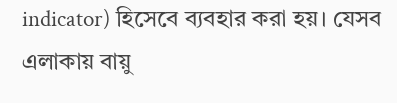indicator) হিসেবে ব্যবহার করা হয়। যেসব এলাকায় বায়ু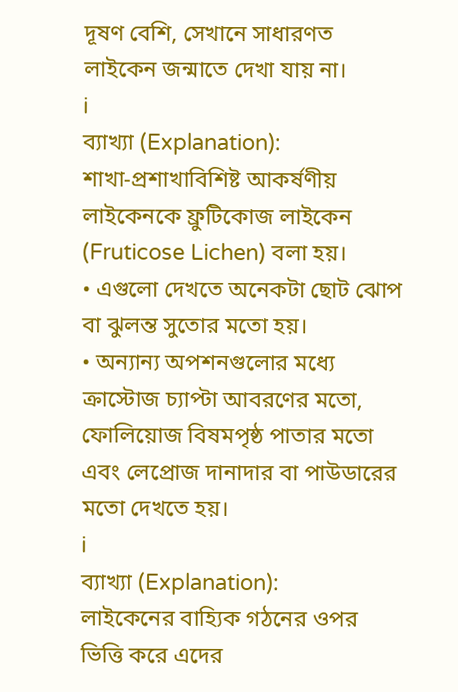দূষণ বেশি, সেখানে সাধারণত লাইকেন জন্মাতে দেখা যায় না।
i
ব্যাখ্যা (Explanation):
শাখা-প্রশাখাবিশিষ্ট আকর্ষণীয় লাইকেনকে ফ্রুটিকোজ লাইকেন (Fruticose Lichen) বলা হয়।
• এগুলো দেখতে অনেকটা ছোট ঝোপ বা ঝুলন্ত সুতোর মতো হয়।
• অন্যান্য অপশনগুলোর মধ্যে ক্রাস্টোজ চ্যাপ্টা আবরণের মতো, ফোলিয়োজ বিষমপৃষ্ঠ পাতার মতো এবং লেপ্রোজ দানাদার বা পাউডারের মতো দেখতে হয়।
i
ব্যাখ্যা (Explanation):
লাইকেনের বাহ্যিক গঠনের ওপর ভিত্তি করে এদের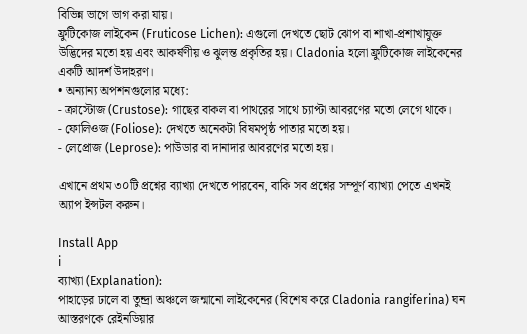বিভিন্ন ভাগে ভাগ করা যায়।
ফ্রুটিকোজ লাইকেন (Fruticose Lichen): এগুলো দেখতে ছোট ঝোপ বা শাখা-প্রশাখাযুক্ত উদ্ভিদের মতো হয় এবং আকর্ষণীয় ও ঝুলন্ত প্রকৃতির হয়। Cladonia হলো ফ্রুটিকোজ লাইকেনের একটি আদর্শ উদাহরণ।
• অন্যান্য অপশনগুলোর মধ্যে:
- ক্রাস্টোজ (Crustose): গাছের বাকল বা পাথরের সাথে চ্যাপ্টা আবরণের মতো লেগে থাকে।
- ফোলিওজ (Foliose): দেখতে অনেকটা বিষমপৃষ্ঠ পাতার মতো হয়।
- লেপ্রোজ (Leprose): পাউডার বা দানাদার আবরণের মতো হয়।

এখানে প্রথম ৩০টি প্রশ্নের ব্যাখ্যা দেখতে পারবেন, বাকি সব প্রশ্নের সম্পূর্ণ ব্যাখ্যা পেতে এখনই অ্যাপ ইন্সটল করুন।

Install App
i
ব্যাখ্যা (Explanation):
পাহাড়ের ঢালে বা তুন্দ্রা অঞ্চলে জন্মানো লাইকেনের (বিশেষ করে Cladonia rangiferina) ঘন আস্তরণকে রেইনডিয়ার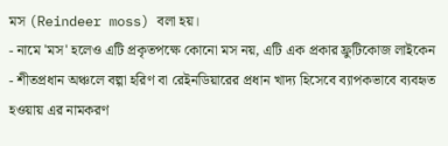মস (Reindeer moss) বলা হয়।
- নামে 'মস' হলেও এটি প্রকৃতপক্ষে কোনো মস নয়, এটি এক প্রকার ফ্রুটিকোজ লাইকেন
- শীতপ্রধান অঞ্চলে বল্গা হরিণ বা রেইনডিয়ারের প্রধান খাদ্য হিসেবে ব্যাপকভাবে ব্যবহৃত হওয়ায় এর নামকরণ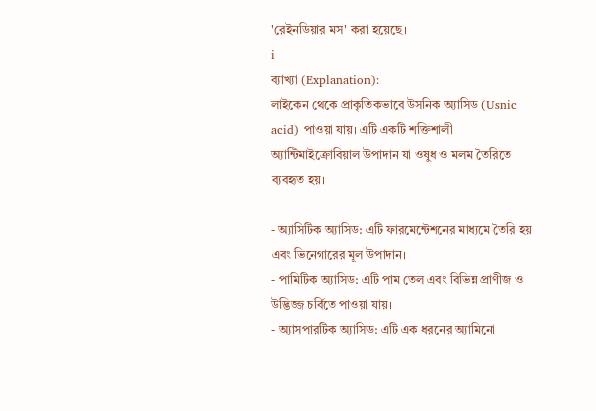'রেইনডিয়ার মস' করা হয়েছে।
i
ব্যাখ্যা (Explanation):
লাইকেন থেকে প্রাকৃতিকভাবে উসনিক অ্যাসিড (Usnic acid) পাওয়া যায়। এটি একটি শক্তিশালী অ্যান্টিমাইক্রোবিয়াল উপাদান যা ওষুধ ও মলম তৈরিতে ব্যবহৃত হয়।

- অ্যাসিটিক অ্যাসিড: এটি ফারমেন্টেশনের মাধ্যমে তৈরি হয় এবং ভিনেগারের মূল উপাদান।
- পামিটিক অ্যাসিড: এটি পাম তেল এবং বিভিন্ন প্রাণীজ ও উদ্ভিজ্জ চর্বিতে পাওয়া যায়।
- অ্যাসপারটিক অ্যাসিড: এটি এক ধরনের অ্যামিনো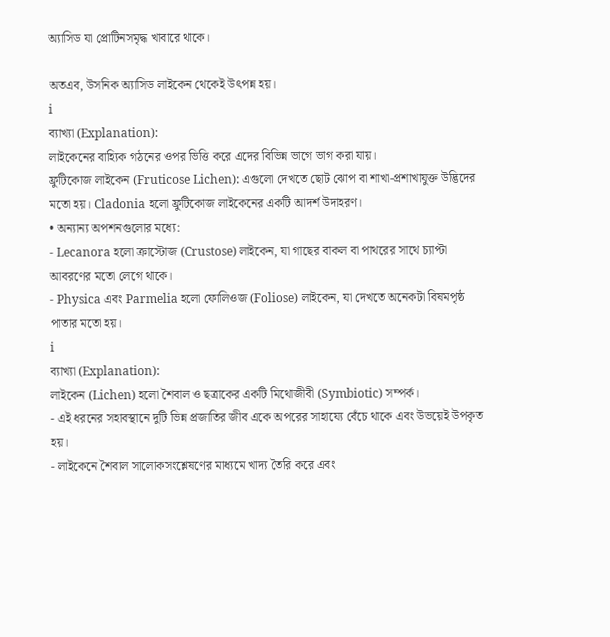অ্যাসিড যা প্রোটিনসমৃদ্ধ খাবারে থাকে।

অতএব, উসনিক অ্যাসিড লাইকেন থেকেই উৎপন্ন হয়।
i
ব্যাখ্যা (Explanation):
লাইকেনের বাহ্যিক গঠনের ওপর ভিত্তি করে এদের বিভিন্ন ভাগে ভাগ করা যায়।
ফ্রুটিকোজ লাইকেন (Fruticose Lichen): এগুলো দেখতে ছোট ঝোপ বা শাখা-প্রশাখাযুক্ত উদ্ভিদের মতো হয়। Cladonia হলো ফ্রুটিকোজ লাইকেনের একটি আদর্শ উদাহরণ।
• অন্যান্য অপশনগুলোর মধ্যে:
- Lecanora হলো ক্রাস্টোজ (Crustose) লাইকেন, যা গাছের বাকল বা পাথরের সাথে চ্যাপ্টা আবরণের মতো লেগে থাকে।
- Physica এবং Parmelia হলো ফোলিওজ (Foliose) লাইকেন, যা দেখতে অনেকটা বিষমপৃষ্ঠ পাতার মতো হয়।
i
ব্যাখ্যা (Explanation):
লাইকেন (Lichen) হলো শৈবাল ও ছত্রাকের একটি মিথোজীবী (Symbiotic) সম্পর্ক।
- এই ধরনের সহাবস্থানে দুটি ভিন্ন প্রজাতির জীব একে অপরের সাহায্যে বেঁচে থাকে এবং উভয়েই উপকৃত হয়।
- লাইকেনে শৈবাল সালোকসংশ্লেষণের মাধ্যমে খাদ্য তৈরি করে এবং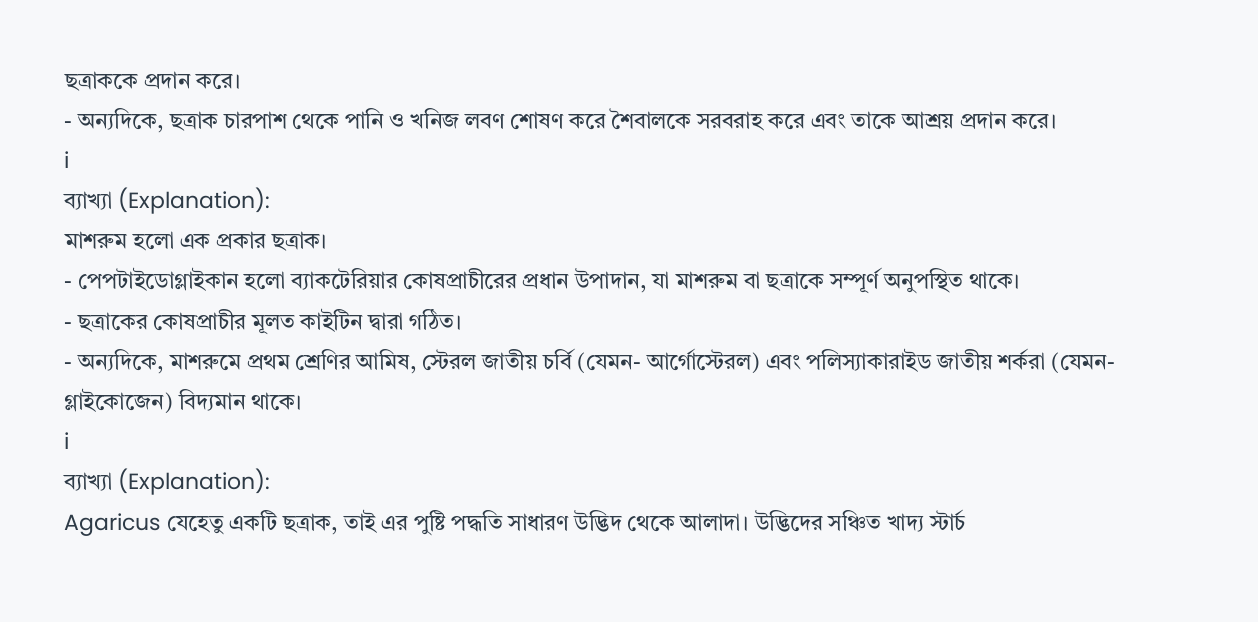ছত্রাককে প্রদান করে।
- অন্যদিকে, ছত্রাক চারপাশ থেকে পানি ও খনিজ লবণ শোষণ করে শৈবালকে সরবরাহ করে এবং তাকে আশ্রয় প্রদান করে।
i
ব্যাখ্যা (Explanation):
মাশরুম হলো এক প্রকার ছত্রাক।
- পেপটাইডোগ্লাইকান হলো ব্যাকটেরিয়ার কোষপ্রাচীরের প্রধান উপাদান, যা মাশরুম বা ছত্রাকে সম্পূর্ণ অনুপস্থিত থাকে।
- ছত্রাকের কোষপ্রাচীর মূলত কাইটিন দ্বারা গঠিত।
- অন্যদিকে, মাশরুমে প্রথম শ্রেণির আমিষ, স্টেরল জাতীয় চর্বি (যেমন- আর্গোস্টেরল) এবং পলিস্যাকারাইড জাতীয় শর্করা (যেমন- গ্লাইকোজেন) বিদ্যমান থাকে।
i
ব্যাখ্যা (Explanation):
Agaricus যেহেতু একটি ছত্রাক, তাই এর পুষ্টি পদ্ধতি সাধারণ উদ্ভিদ থেকে আলাদা। উদ্ভিদের সঞ্চিত খাদ্য স্টার্চ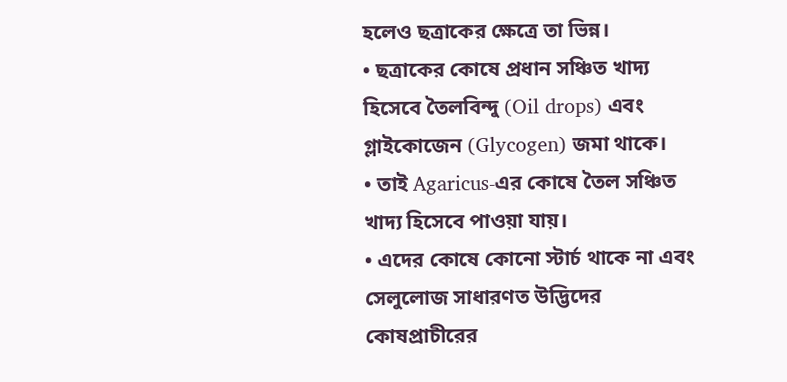হলেও ছত্রাকের ক্ষেত্রে তা ভিন্ন।
• ছত্রাকের কোষে প্রধান সঞ্চিত খাদ্য হিসেবে তৈলবিন্দু (Oil drops) এবং গ্লাইকোজেন (Glycogen) জমা থাকে।
• তাই Agaricus-এর কোষে তৈল সঞ্চিত খাদ্য হিসেবে পাওয়া যায়।
• এদের কোষে কোনো স্টার্চ থাকে না এবং সেলুলোজ সাধারণত উদ্ভিদের কোষপ্রাচীরের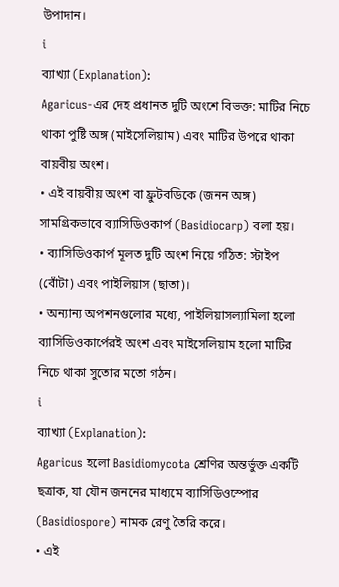উপাদান।
i
ব্যাখ্যা (Explanation):
Agaricus-এর দেহ প্রধানত দুটি অংশে বিভক্ত: মাটির নিচে থাকা পুষ্টি অঙ্গ (মাইসেলিয়াম) এবং মাটির উপরে থাকা বায়বীয় অংশ।
• এই বায়বীয় অংশ বা ফ্রুটবডিকে (জনন অঙ্গ) সামগ্রিকভাবে ব্যাসিডিওকার্প (Basidiocarp) বলা হয়।
• ব্যাসিডিওকার্প মূলত দুটি অংশ নিয়ে গঠিত: স্টাইপ (বোঁটা) এবং পাইলিয়াস (ছাতা)।
• অন্যান্য অপশনগুলোর মধ্যে, পাইলিয়াসল্যামিলা হলো ব্যাসিডিওকার্পেরই অংশ এবং মাইসেলিয়াম হলো মাটির নিচে থাকা সুতোর মতো গঠন।
i
ব্যাখ্যা (Explanation):
Agaricus হলো Basidiomycota শ্রেণির অন্তর্ভুক্ত একটি ছত্রাক, যা যৌন জননের মাধ্যমে ব্যাসিডিওস্পোর (Basidiospore) নামক রেণু তৈরি করে।
• এই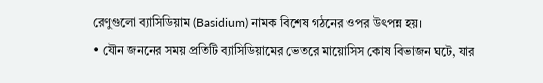রেণুগুলো ব্যাসিডিয়াম (Basidium) নামক বিশেষ গঠনের ওপর উৎপন্ন হয়।
• যৌন জননের সময় প্রতিটি ব্যাসিডিয়ামের ভেতরে মায়োসিস কোষ বিভাজন ঘটে, যার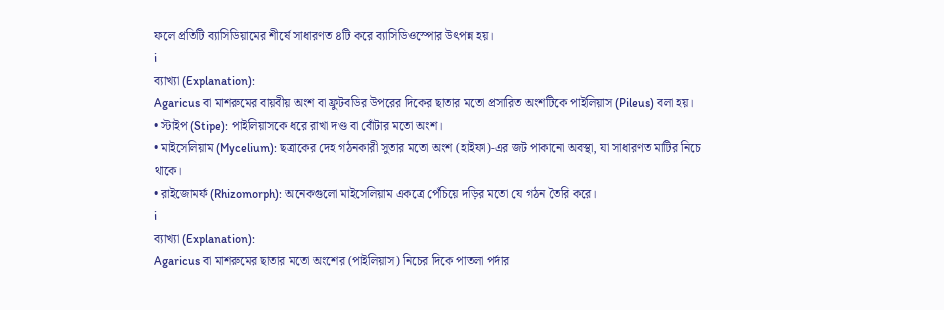ফলে প্রতিটি ব্যাসিডিয়ামের শীর্ষে সাধারণত ৪টি করে ব্যাসিডিওস্পোর উৎপন্ন হয়।
i
ব্যাখ্যা (Explanation):
Agaricus বা মাশরুমের বায়বীয় অংশ বা ফ্রুটবডির উপরের দিকের ছাতার মতো প্রসারিত অংশটিকে পাইলিয়াস (Pileus) বলা হয়।
• স্টাইপ (Stipe): পাইলিয়াসকে ধরে রাখা দণ্ড বা বোঁটার মতো অংশ।
• মাইসেলিয়াম (Mycelium): ছত্রাকের দেহ গঠনকারী সুতার মতো অংশ (হাইফা)-এর জট পাকানো অবস্থা, যা সাধারণত মাটির নিচে থাকে।
• রাইজোমর্ফ (Rhizomorph): অনেকগুলো মাইসেলিয়াম একত্রে পেঁচিয়ে দড়ির মতো যে গঠন তৈরি করে।
i
ব্যাখ্যা (Explanation):
Agaricus বা মাশরুমের ছাতার মতো অংশের (পাইলিয়াস) নিচের দিকে পাতলা পর্দার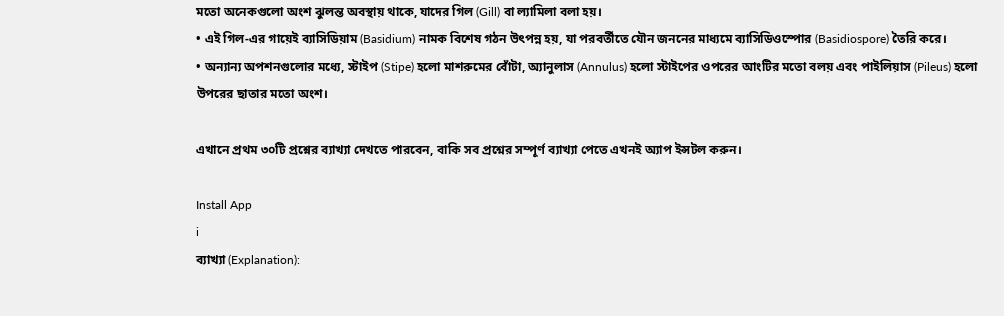মতো অনেকগুলো অংশ ঝুলন্ত অবস্থায় থাকে, যাদের গিল (Gill) বা ল্যামিলা বলা হয়।
• এই গিল-এর গায়েই ব্যাসিডিয়াম (Basidium) নামক বিশেষ গঠন উৎপন্ন হয়, যা পরবর্তীতে যৌন জননের মাধ্যমে ব্যাসিডিওস্পোর (Basidiospore) তৈরি করে।
• অন্যান্য অপশনগুলোর মধ্যে, স্টাইপ (Stipe) হলো মাশরুমের বোঁটা, অ্যানুলাস (Annulus) হলো স্টাইপের ওপরের আংটির মতো বলয় এবং পাইলিয়াস (Pileus) হলো উপরের ছাতার মতো অংশ।

এখানে প্রথম ৩০টি প্রশ্নের ব্যাখ্যা দেখতে পারবেন, বাকি সব প্রশ্নের সম্পূর্ণ ব্যাখ্যা পেতে এখনই অ্যাপ ইন্সটল করুন।

Install App
i
ব্যাখ্যা (Explanation):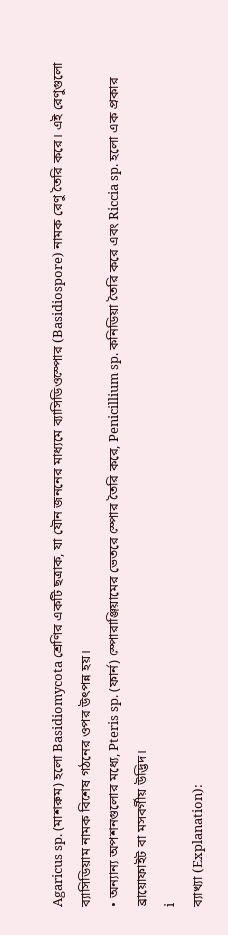Agaricus sp. (মাশরুম) হলো Basidiomycota শ্রেণির একটি ছত্রাক, যা যৌন জননের মাধ্যমে ব্যাসিডিওস্পোর (Basidiospore) নামক রেণু তৈরি করে। এই রেণুগুলো ব্যাসিডিয়াম নামক বিশেষ গঠনের ওপর উৎপন্ন হয়।
• অন্যান্য অপশনগুলোর মধ্যে, Pteris sp. (ফার্ন) স্পোরাঞ্জিয়ামের ভেতরে স্পোর তৈরি করে, Penicillium sp. কনিডিয়া তৈরি করে এবং Riccia sp. হলো এক প্রকার ব্রায়োফাইট বা মসবর্গীয় উদ্ভিদ।
i
ব্যাখ্যা (Explanation):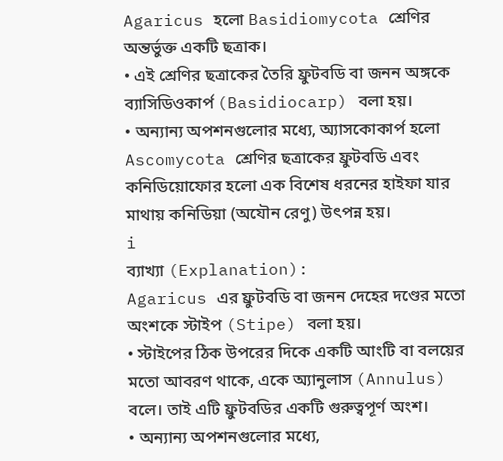Agaricus হলো Basidiomycota শ্রেণির অন্তর্ভুক্ত একটি ছত্রাক।
• এই শ্রেণির ছত্রাকের তৈরি ফ্রুটবডি বা জনন অঙ্গকে ব্যাসিডিওকার্প (Basidiocarp) বলা হয়।
• অন্যান্য অপশনগুলোর মধ্যে, অ্যাসকোকার্প হলো Ascomycota শ্রেণির ছত্রাকের ফ্রুটবডি এবং কনিডিয়োফোর হলো এক বিশেষ ধরনের হাইফা যার মাথায় কনিডিয়া (অযৌন রেণু) উৎপন্ন হয়।
i
ব্যাখ্যা (Explanation):
Agaricus এর ফ্রুটবডি বা জনন দেহের দণ্ডের মতো অংশকে স্টাইপ (Stipe) বলা হয়।
• স্টাইপের ঠিক উপরের দিকে একটি আংটি বা বলয়ের মতো আবরণ থাকে, একে অ্যানুলাস (Annulus) বলে। তাই এটি ফ্রুটবডির একটি গুরুত্বপূর্ণ অংশ।
• অন্যান্য অপশনগুলোর মধ্যে,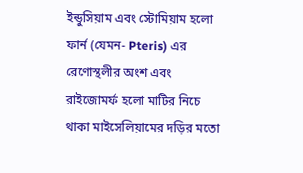ইন্ডুসিয়াম এবং স্টোমিয়াম হলো ফার্ন (যেমন- Pteris) এর রেণোস্থলীর অংশ এবং রাইজোমর্ফ হলো মাটির নিচে থাকা মাইসেলিয়ামের দড়ির মতো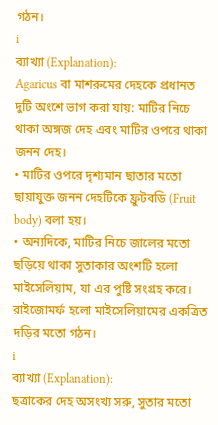গঠন।
i
ব্যাখ্যা (Explanation):
Agaricus বা মাশরুমের দেহকে প্রধানত দুটি অংশে ভাগ করা যায়: মাটির নিচে থাকা অঙ্গজ দেহ এবং মাটির ওপরে থাকা জনন দেহ।
• মাটির ওপরে দৃশ্যমান ছাতার মতো ছায়াযুক্ত জনন দেহটিকে ফ্রুটবডি (Fruit body) বলা হয়।
• অন্যদিকে, মাটির নিচে জালের মতো ছড়িয়ে থাকা সুতাকার অংশটি হলো মাইসেলিয়াম, যা এর পুষ্টি সংগ্রহ করে। রাইজোমর্ফ হলো মাইসেলিয়ামের একত্রিত দড়ির মতো গঠন।
i
ব্যাখ্যা (Explanation):
ছত্রাকের দেহ অসংখ্য সরু, সুতার মতো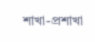শাখা-প্রশাখা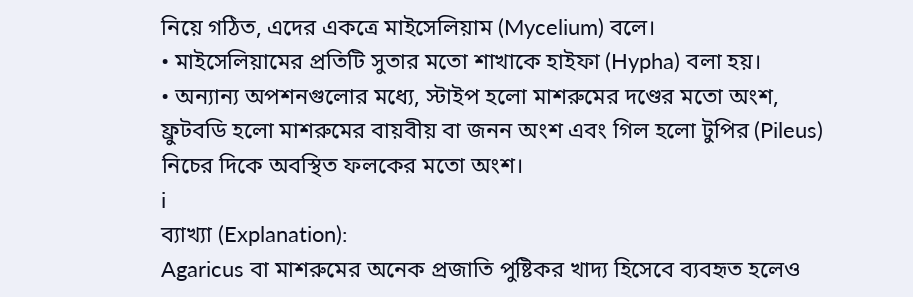নিয়ে গঠিত, এদের একত্রে মাইসেলিয়াম (Mycelium) বলে।
• মাইসেলিয়ামের প্রতিটি সুতার মতো শাখাকে হাইফা (Hypha) বলা হয়।
• অন্যান্য অপশনগুলোর মধ্যে, স্টাইপ হলো মাশরুমের দণ্ডের মতো অংশ, ফ্রুটবডি হলো মাশরুমের বায়বীয় বা জনন অংশ এবং গিল হলো টুপির (Pileus) নিচের দিকে অবস্থিত ফলকের মতো অংশ।
i
ব্যাখ্যা (Explanation):
Agaricus বা মাশরুমের অনেক প্রজাতি পুষ্টিকর খাদ্য হিসেবে ব্যবহৃত হলেও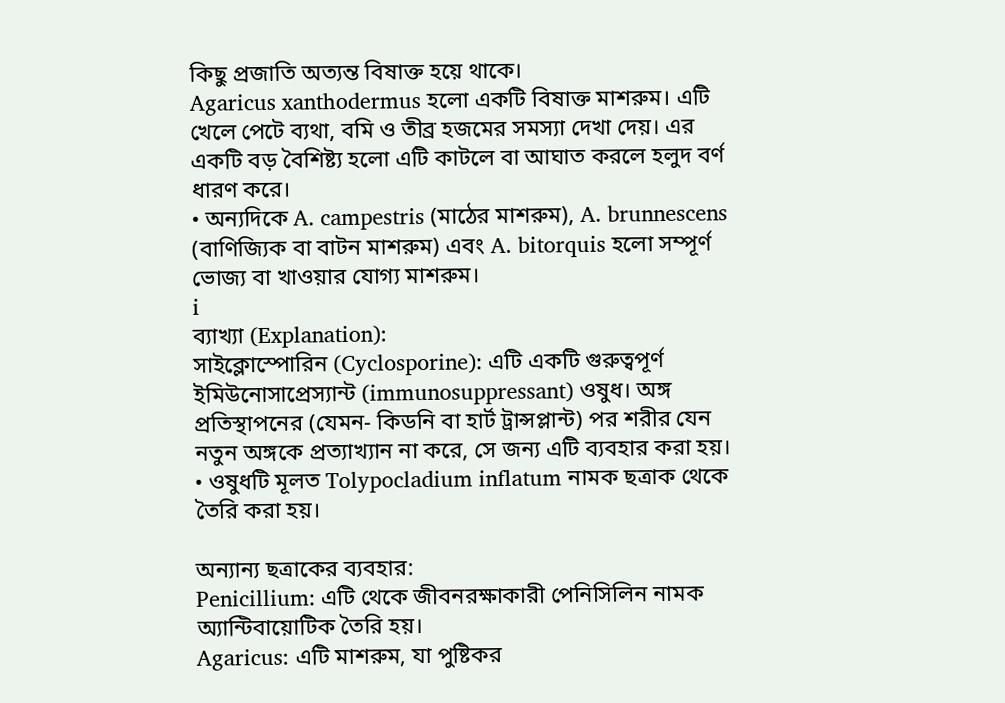কিছু প্রজাতি অত্যন্ত বিষাক্ত হয়ে থাকে।
Agaricus xanthodermus হলো একটি বিষাক্ত মাশরুম। এটি খেলে পেটে ব্যথা, বমি ও তীব্র হজমের সমস্যা দেখা দেয়। এর একটি বড় বৈশিষ্ট্য হলো এটি কাটলে বা আঘাত করলে হলুদ বর্ণ ধারণ করে।
• অন্যদিকে A. campestris (মাঠের মাশরুম), A. brunnescens (বাণিজ্যিক বা বাটন মাশরুম) এবং A. bitorquis হলো সম্পূর্ণ ভোজ্য বা খাওয়ার যোগ্য মাশরুম।
i
ব্যাখ্যা (Explanation):
সাইক্লোস্পোরিন (Cyclosporine): এটি একটি গুরুত্বপূর্ণ ইমিউনোসাপ্রেস্যান্ট (immunosuppressant) ওষুধ। অঙ্গ প্রতিস্থাপনের (যেমন- কিডনি বা হার্ট ট্রান্সপ্লান্ট) পর শরীর যেন নতুন অঙ্গকে প্রত্যাখ্যান না করে, সে জন্য এটি ব্যবহার করা হয়।
• ওষুধটি মূলত Tolypocladium inflatum নামক ছত্রাক থেকে তৈরি করা হয়।

অন্যান্য ছত্রাকের ব্যবহার:
Penicillium: এটি থেকে জীবনরক্ষাকারী পেনিসিলিন নামক অ্যান্টিবায়োটিক তৈরি হয়।
Agaricus: এটি মাশরুম, যা পুষ্টিকর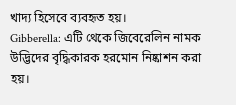খাদ্য হিসেবে ব্যবহৃত হয়।
Gibberella: এটি থেকে জিবেরেলিন নামক উদ্ভিদের বৃদ্ধিকারক হরমোন নিষ্কাশন করা হয়।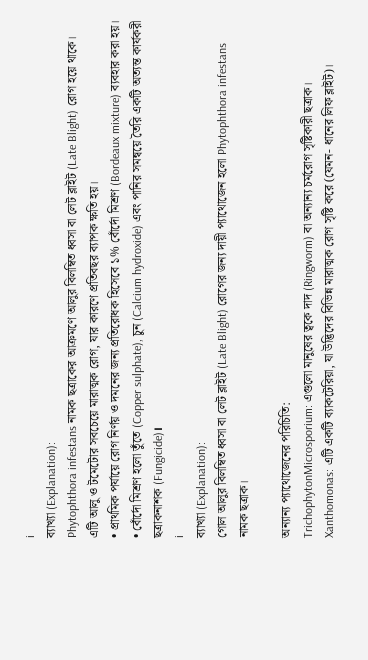i
ব্যাখ্যা (Explanation):
Phytophthora infestans নামক ছত্রাকের আক্রমণে আলুর বিলম্বিত ধ্বসা বা লেট ব্লাইট (Late Blight) রোগ হয়ে থাকে। এটি আলু ও টমেটোর সবচেয়ে মারাত্মক রোগ, যার কারণে প্রতিবছর ব্যাপক ক্ষতি হয়।
• প্রাথমিক পর্যায়ে রোগ নির্ণয় ও দমনের জন্য প্রতিরোধক হিসেবে ১% বোঁর্দো মিশ্রণ (Bordeaux mixture) ব্যবহার করা হয়।
• বোঁর্দো মিশ্রণ হলো তুঁতে (Copper sulphate), চুন (Calcium hydroxide) এবং পানির সমন্বয়ে তৈরি একটি অত্যন্ত কার্যকরী ছত্রাকনাশক (Fungicide)।
i
ব্যাখ্যা (Explanation):
গোল আলুর বিলম্বিত ধ্বসা বা লেট ব্লাইট (Late Blight) রোগের জন্য দায়ী প্যাথোজেন হলো Phytophthora infestans নামক ছত্রাক।

অন্যান্য প্যাথোজেনের পরিচিতি:
TrichophytonMicrosporium: এগুলো মানুষের ত্বকে দাদ (Ringworm) বা অন্যান্য চর্মরোগ সৃষ্টিকারী ছত্রাক।
Xanthomonas: এটি একটি ব্যাকটেরিয়া, যা উদ্ভিদের বিভিন্ন মারাত্মক রোগ সৃষ্টি করে (যেমন- ধানের লিফ ব্লাইট)।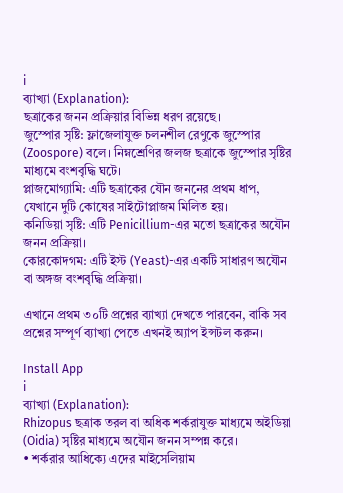i
ব্যাখ্যা (Explanation):
ছত্রাকের জনন প্রক্রিয়ার বিভিন্ন ধরণ রয়েছে।
জুস্পোর সৃষ্টি: ফ্লাজেলাযুক্ত চলনশীল রেণুকে জুস্পোর (Zoospore) বলে। নিম্নশ্রেণির জলজ ছত্রাকে জুস্পোর সৃষ্টির মাধ্যমে বংশবৃদ্ধি ঘটে।
প্লাজমোগ্যামি: এটি ছত্রাকের যৌন জননের প্রথম ধাপ, যেখানে দুটি কোষের সাইটোপ্লাজম মিলিত হয়।
কনিডিয়া সৃষ্টি: এটি Penicillium-এর মতো ছত্রাকের অযৌন জনন প্রক্রিয়া।
কোরকোদগম: এটি ইস্ট (Yeast)-এর একটি সাধারণ অযৌন বা অঙ্গজ বংশবৃদ্ধি প্রক্রিয়া।

এখানে প্রথম ৩০টি প্রশ্নের ব্যাখ্যা দেখতে পারবেন, বাকি সব প্রশ্নের সম্পূর্ণ ব্যাখ্যা পেতে এখনই অ্যাপ ইন্সটল করুন।

Install App
i
ব্যাখ্যা (Explanation):
Rhizopus ছত্রাক তরল বা অধিক শর্করাযুক্ত মাধ্যমে অইডিয়া (Oidia) সৃষ্টির মাধ্যমে অযৌন জনন সম্পন্ন করে।
• শর্করার আধিক্যে এদের মাইসেলিয়াম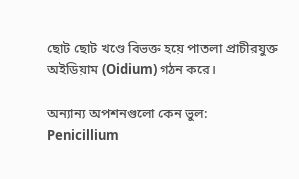ছোট ছোট খণ্ডে বিভক্ত হয়ে পাতলা প্রাচীরযুক্ত অইডিয়াম (Oidium) গঠন করে।

অন্যান্য অপশনগুলো কেন ভুল:
Penicillium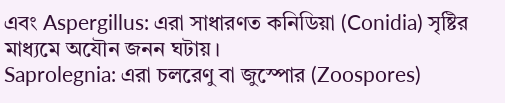এবং Aspergillus: এরা সাধারণত কনিডিয়া (Conidia) সৃষ্টির মাধ্যমে অযৌন জনন ঘটায়।
Saprolegnia: এরা চলরেণু বা জুস্পোর (Zoospores)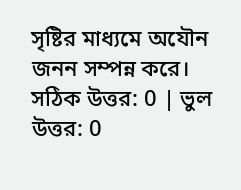সৃষ্টির মাধ্যমে অযৌন জনন সম্পন্ন করে।
সঠিক উত্তর: 0 | ভুল উত্তর: 0